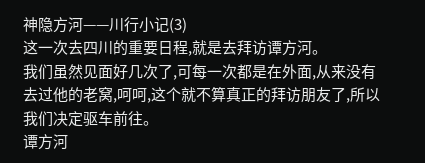神隐方河——川行小记(3)
这一次去四川的重要日程,就是去拜访谭方河。
我们虽然见面好几次了,可每一次都是在外面,从来没有去过他的老窝,呵呵,这个就不算真正的拜访朋友了,所以我们决定驱车前往。
谭方河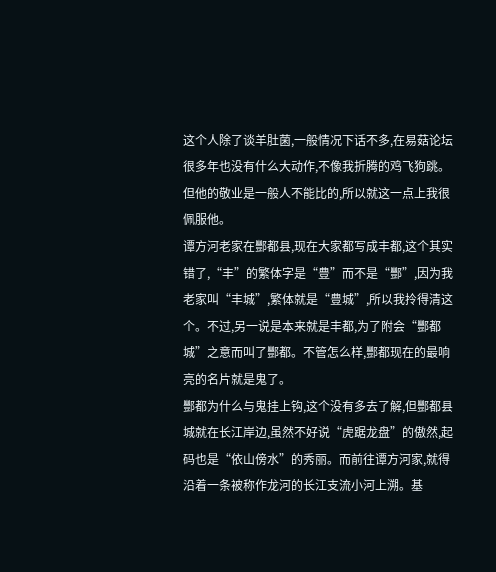这个人除了谈羊肚菌,一般情况下话不多,在易菇论坛很多年也没有什么大动作,不像我折腾的鸡飞狗跳。但他的敬业是一般人不能比的,所以就这一点上我很佩服他。
谭方河老家在酆都县,现在大家都写成丰都,这个其实错了,“丰”的繁体字是“豊”而不是“酆”,因为我老家叫“丰城”,繁体就是“豊城”,所以我拎得清这个。不过,另一说是本来就是丰都,为了附会“酆都城”之意而叫了酆都。不管怎么样,酆都现在的最响亮的名片就是鬼了。
酆都为什么与鬼挂上钩,这个没有多去了解,但酆都县城就在长江岸边,虽然不好说“虎踞龙盘”的傲然,起码也是“依山傍水”的秀丽。而前往谭方河家,就得沿着一条被称作龙河的长江支流小河上溯。基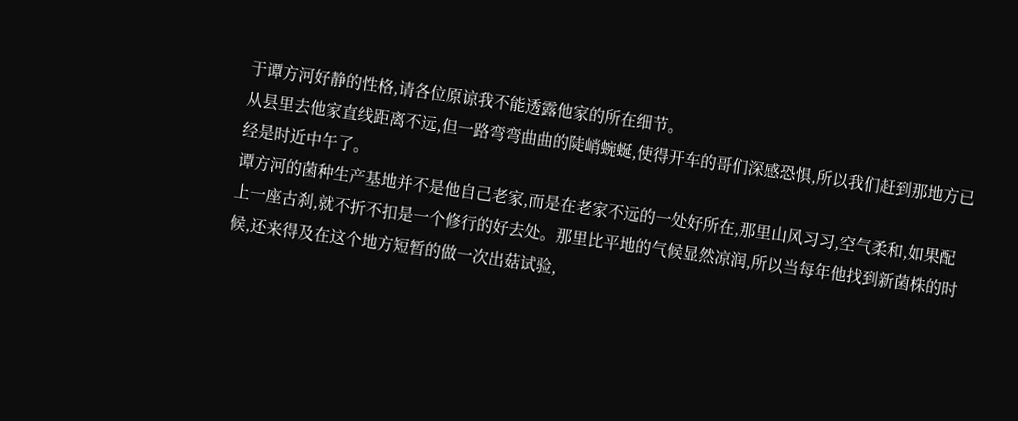于谭方河好静的性格,请各位原谅我不能透露他家的所在细节。
从县里去他家直线距离不远,但一路弯弯曲曲的陡峭蜿蜒,使得开车的哥们深感恐惧,所以我们赶到那地方已经是时近中午了。
谭方河的菌种生产基地并不是他自己老家,而是在老家不远的一处好所在,那里山风习习,空气柔和,如果配上一座古刹,就不折不扣是一个修行的好去处。那里比平地的气候显然凉润,所以当每年他找到新菌株的时候,还来得及在这个地方短暂的做一次出菇试验,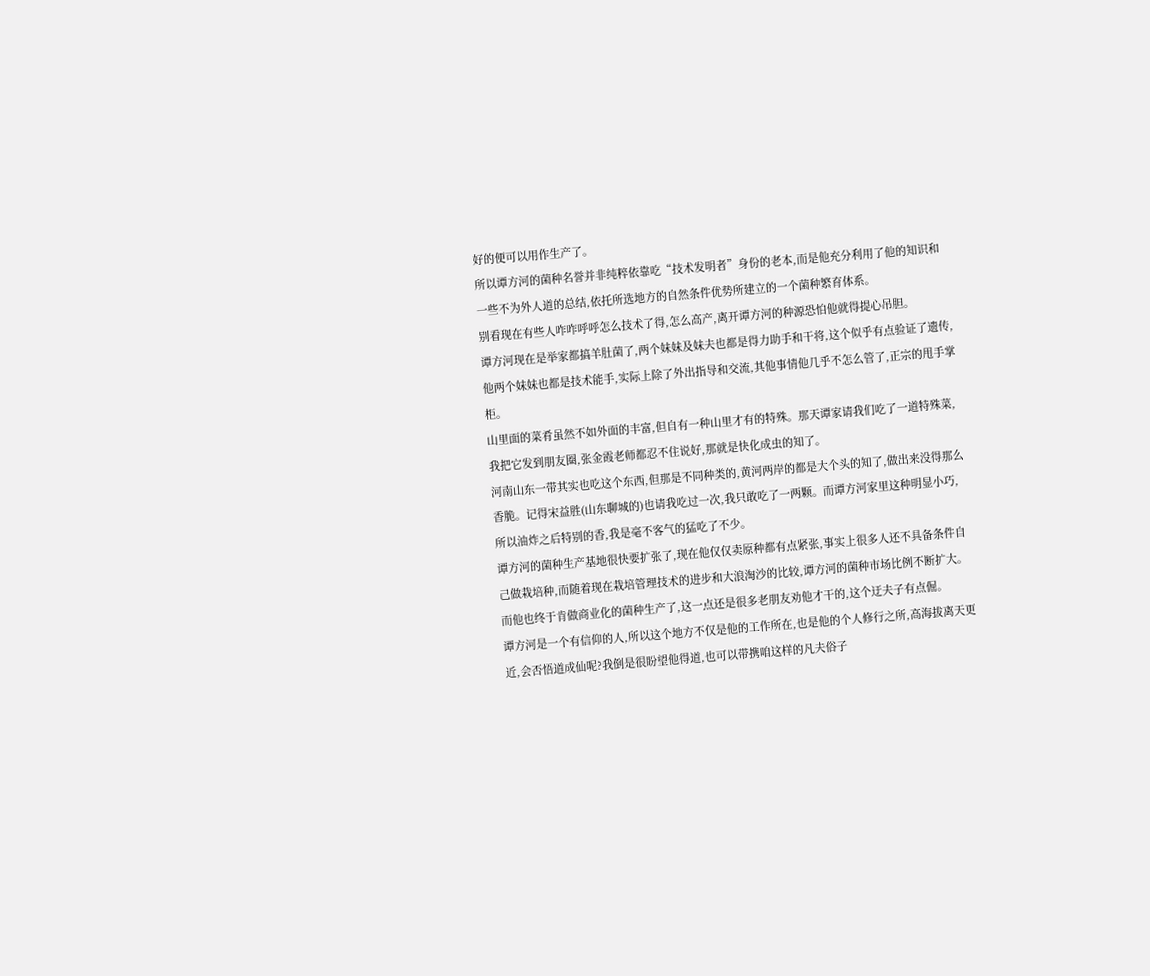好的便可以用作生产了。
所以谭方河的菌种名誉并非纯粹依靠吃“技术发明者”身份的老本,而是他充分利用了他的知识和一些不为外人道的总结,依托所选地方的自然条件优势所建立的一个菌种繁育体系。
别看现在有些人咋咋呼呼怎么技术了得,怎么高产,离开谭方河的种源恐怕他就得提心吊胆。
谭方河现在是举家都搞羊肚菌了,两个妹妹及妹夫也都是得力助手和干将,这个似乎有点验证了遗传,他两个妹妹也都是技术能手,实际上除了外出指导和交流,其他事情他几乎不怎么管了,正宗的甩手掌柜。
山里面的菜肴虽然不如外面的丰富,但自有一种山里才有的特殊。那天谭家请我们吃了一道特殊菜,我把它发到朋友圈,张金霞老师都忍不住说好,那就是快化成虫的知了。
河南山东一带其实也吃这个东西,但那是不同种类的,黄河两岸的都是大个头的知了,做出来没得那么香脆。记得宋益胜(山东聊城的)也请我吃过一次,我只敢吃了一两颗。而谭方河家里这种明显小巧,所以油炸之后特别的香,我是毫不客气的猛吃了不少。
谭方河的菌种生产基地很快要扩张了,现在他仅仅卖原种都有点紧张,事实上很多人还不具备条件自己做栽培种,而随着现在栽培管理技术的进步和大浪淘沙的比较,谭方河的菌种市场比例不断扩大。而他也终于肯做商业化的菌种生产了,这一点还是很多老朋友劝他才干的,这个迂夫子有点倔。
谭方河是一个有信仰的人,所以这个地方不仅是他的工作所在,也是他的个人修行之所,高海拔离天更近,会否悟道成仙呢?我倒是很盼望他得道,也可以带携咱这样的凡夫俗子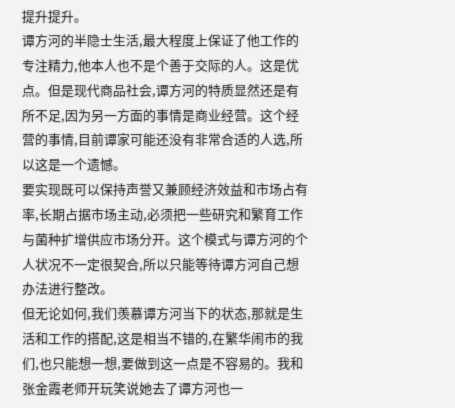提升提升。
谭方河的半隐士生活,最大程度上保证了他工作的专注精力,他本人也不是个善于交际的人。这是优点。但是现代商品社会,谭方河的特质显然还是有所不足,因为另一方面的事情是商业经营。这个经营的事情,目前谭家可能还没有非常合适的人选,所以这是一个遗憾。
要实现既可以保持声誉又兼顾经济效益和市场占有率,长期占据市场主动,必须把一些研究和繁育工作与菌种扩增供应市场分开。这个模式与谭方河的个人状况不一定很契合,所以只能等待谭方河自己想办法进行整改。
但无论如何,我们羡慕谭方河当下的状态,那就是生活和工作的搭配,这是相当不错的,在繁华闹市的我们,也只能想一想,要做到这一点是不容易的。我和张金霞老师开玩笑说她去了谭方河也一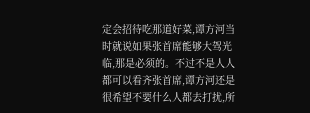定会招待吃那道好菜,谭方河当时就说如果张首席能够大驾光临,那是必须的。不过不是人人都可以看齐张首席,谭方河还是很希望不要什么人都去打扰,所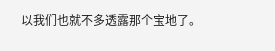以我们也就不多透露那个宝地了。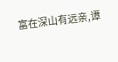富在深山有远亲,谭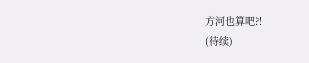方河也算吧?!
(待续)